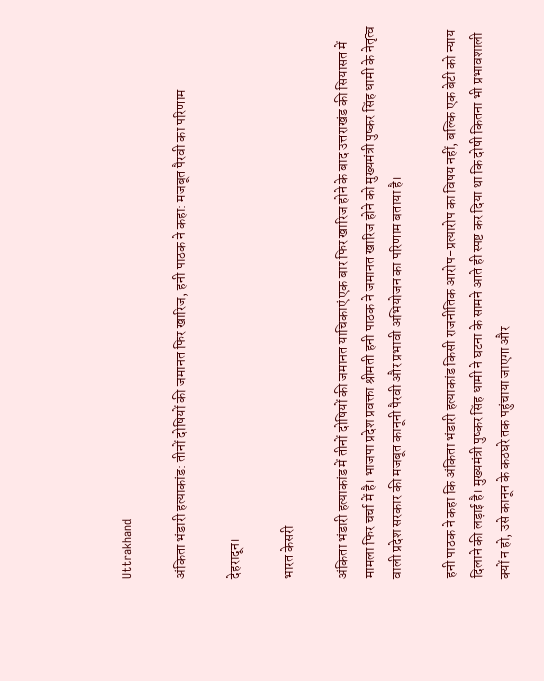Uttrakhand

अंकिता भंडारी हत्याकांड: तीनों दोषियों की जमानत फिर खारिज, हनी पाठक ने कहा: मजबूत पैरवी का परिणाम

देहरादून।

भारत केसरी

अंकिता भंडारी हत्याकांड में तीनों दोषियों की जमानत याचिकाएं एक बार फिर खारिज होने के बाद उत्तराखंड की सियासत में मामला फिर चर्चा में है। भाजपा प्रदेश प्रवक्ता श्रीमती हनी पाठक ने जमानत खारिज होने को मुख्यमंत्री पुष्कर सिंह धामी के नेतृत्व वाली प्रदेश सरकार की मजबूत कानूनी पैरवी और प्रभावी अभियोजन का परिणाम बताया है।

हनी पाठक ने कहा कि अंकिता भंडारी हत्याकांड किसी राजनीतिक आरोप-प्रत्यारोप का विषय नहीं, बल्कि एक बेटी को न्याय दिलाने की लड़ाई है। मुख्यमंत्री पुष्कर सिंह धामी ने घटना के सामने आते ही स्पष्ट कर दिया था कि दोषी कितना भी प्रभावशाली क्यों न हो, उसे कानून के कठघरे तक पहुंचाया जाएगा और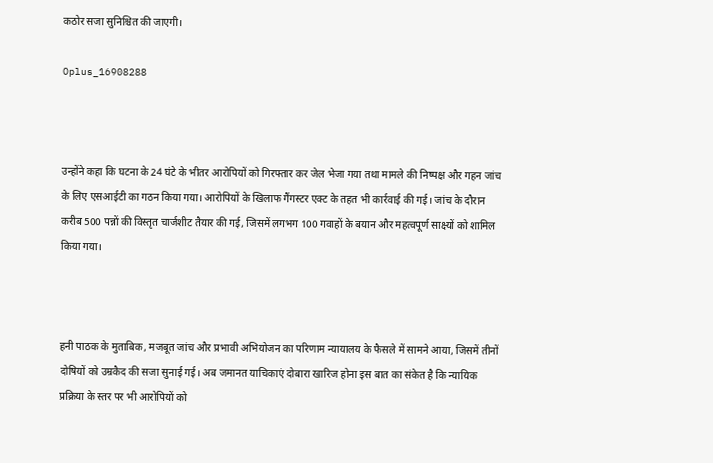कठोर सजा सुनिश्चित की जाएगी।

Oplus_16908288



उन्होंने कहा कि घटना के 24 घंटे के भीतर आरोपियों को गिरफ्तार कर जेल भेजा गया तथा मामले की निष्पक्ष और गहन जांच के लिए एसआईटी का गठन किया गया। आरोपियों के खिलाफ गैंगस्टर एक्ट के तहत भी कार्रवाई की गई। जांच के दौरान करीब 500 पन्नों की विस्तृत चार्जशीट तैयार की गई, जिसमें लगभग 100 गवाहों के बयान और महत्वपूर्ण साक्ष्यों को शामिल किया गया।



हनी पाठक के मुताबिक, मजबूत जांच और प्रभावी अभियोजन का परिणाम न्यायालय के फैसले में सामने आया, जिसमें तीनों दोषियों को उम्रकैद की सजा सुनाई गई। अब जमानत याचिकाएं दोबारा खारिज होना इस बात का संकेत है कि न्यायिक प्रक्रिया के स्तर पर भी आरोपियों को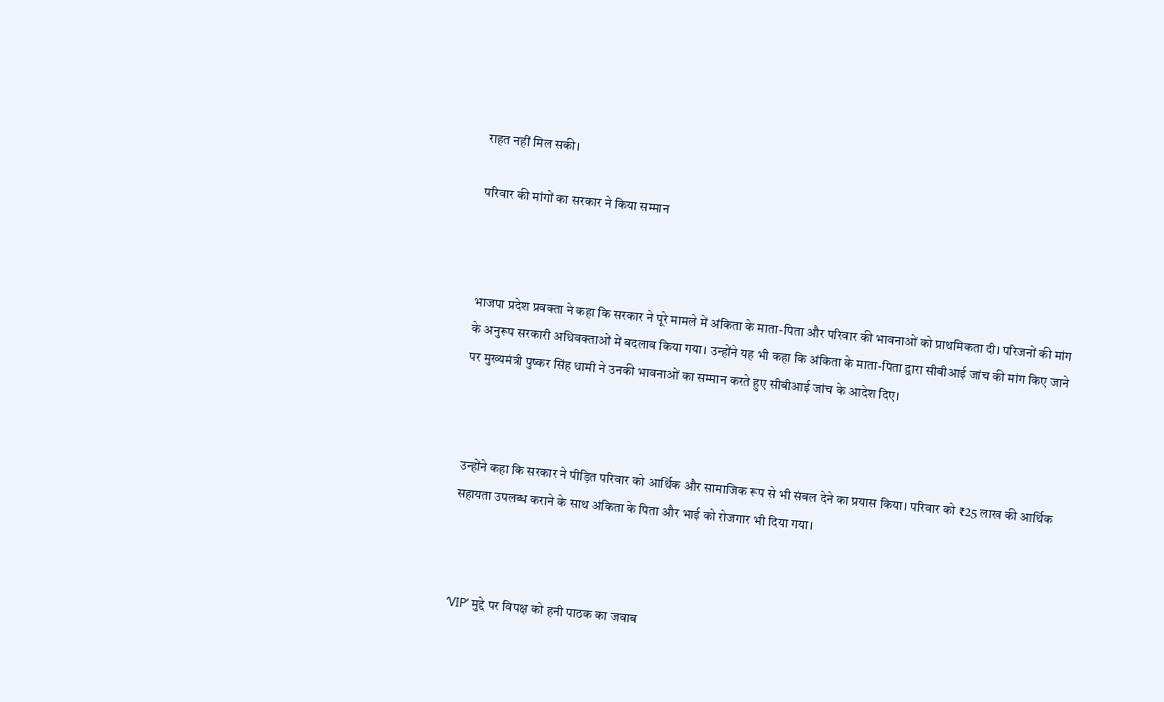राहत नहीं मिल सकी।

परिवार की मांगों का सरकार ने किया सम्मान



भाजपा प्रदेश प्रवक्ता ने कहा कि सरकार ने पूरे मामले में अंकिता के माता-पिता और परिवार की भावनाओं को प्राथमिकता दी। परिजनों की मांग के अनुरूप सरकारी अधिवक्ताओं में बदलाव किया गया। उन्होंने यह भी कहा कि अंकिता के माता-पिता द्वारा सीबीआई जांच की मांग किए जाने पर मुख्यमंत्री पुष्कर सिंह धामी ने उनकी भावनाओं का सम्मान करते हुए सीबीआई जांच के आदेश दिए।



उन्होंने कहा कि सरकार ने पीड़ित परिवार को आर्थिक और सामाजिक रूप से भी संबल देने का प्रयास किया। परिवार को ₹25 लाख की आर्थिक सहायता उपलब्ध कराने के साथ अंकिता के पिता और भाई को रोजगार भी दिया गया।



‘VIP’ मुद्दे पर विपक्ष को हनी पाठक का जवाब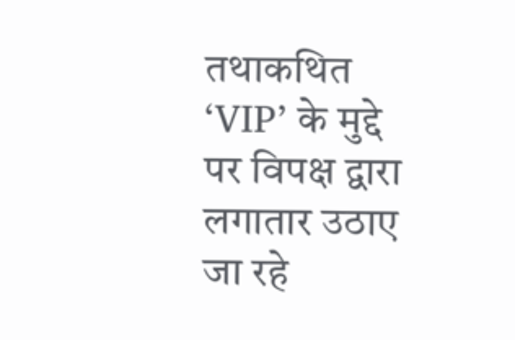तथाकथित ‘VIP’ के मुद्दे पर विपक्ष द्वारा लगातार उठाए जा रहे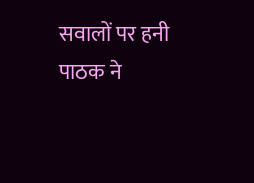सवालों पर हनी पाठक ने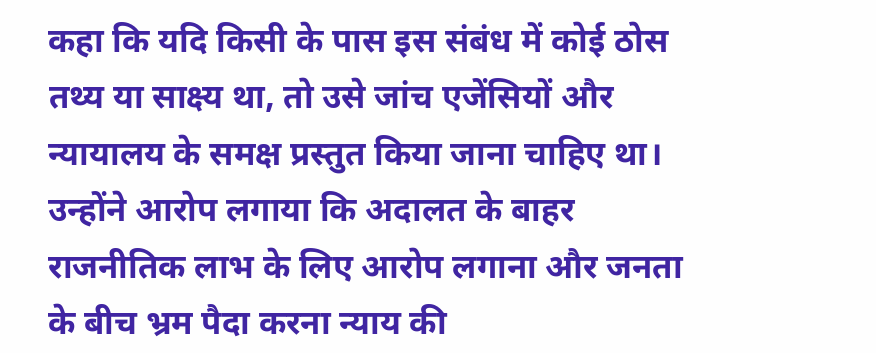कहा कि यदि किसी के पास इस संबंध में कोई ठोस तथ्य या साक्ष्य था, तो उसे जांच एजेंसियों और न्यायालय के समक्ष प्रस्तुत किया जाना चाहिए था। उन्होंने आरोप लगाया कि अदालत के बाहर राजनीतिक लाभ के लिए आरोप लगाना और जनता के बीच भ्रम पैदा करना न्याय की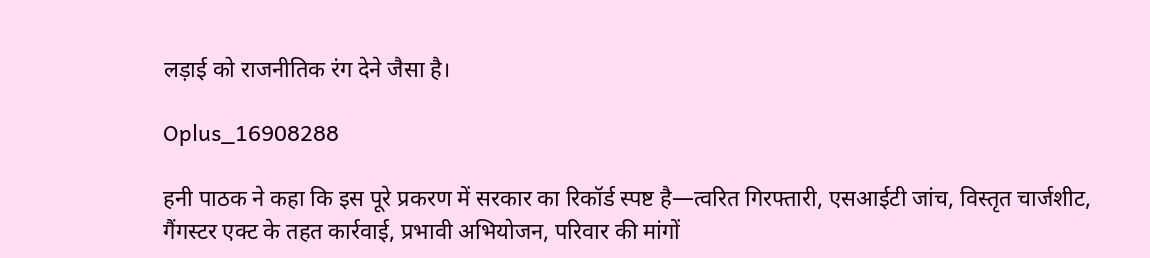लड़ाई को राजनीतिक रंग देने जैसा है।

Oplus_16908288

हनी पाठक ने कहा कि इस पूरे प्रकरण में सरकार का रिकॉर्ड स्पष्ट है—त्वरित गिरफ्तारी, एसआईटी जांच, विस्तृत चार्जशीट, गैंगस्टर एक्ट के तहत कार्रवाई, प्रभावी अभियोजन, परिवार की मांगों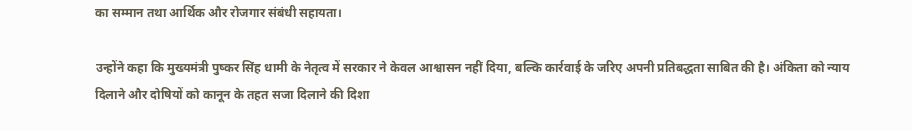का सम्मान तथा आर्थिक और रोजगार संबंधी सहायता।

उन्होंने कहा कि मुख्यमंत्री पुष्कर सिंह धामी के नेतृत्व में सरकार ने केवल आश्वासन नहीं दिया, बल्कि कार्रवाई के जरिए अपनी प्रतिबद्धता साबित की है। अंकिता को न्याय दिलाने और दोषियों को कानून के तहत सजा दिलाने की दिशा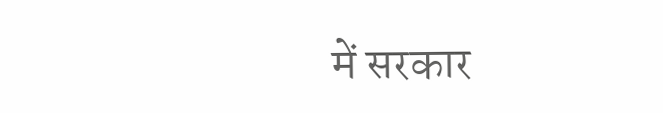में सरकार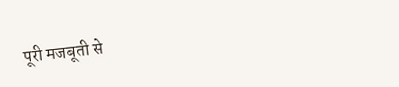पूरी मजबूती से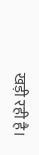खड़ी रही है।